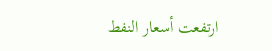ارتفعت أسعار النفط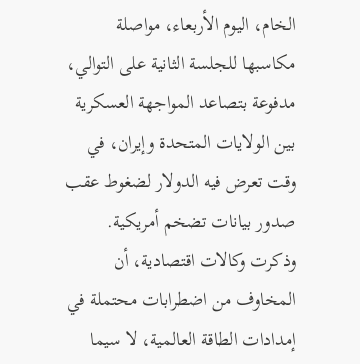الخام، اليوم الأربعاء، مواصلة مكاسبها للجلسة الثانية على التوالي، مدفوعة بتصاعد المواجهة العسكرية بين الولايات المتحدة وإيران، في وقت تعرض فيه الدولار لضغوط عقب صدور بيانات تضخم أمريكية.
وذكرت وكالات اقتصادية، أن المخاوف من اضطرابات محتملة في إمدادات الطاقة العالمية، لا سيما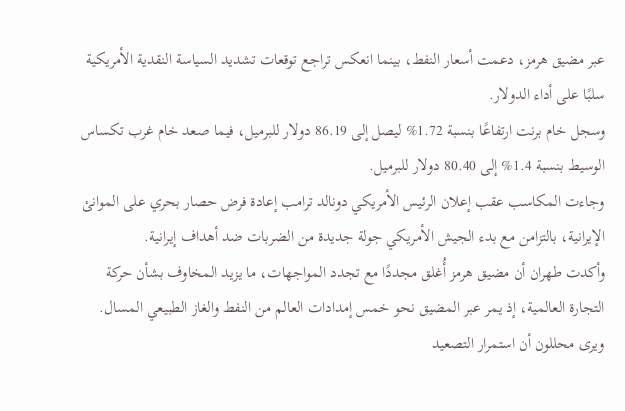عبر مضيق هرمز، دعمت أسعار النفط، بينما انعكس تراجع توقعات تشديد السياسة النقدية الأمريكية سلبًا على أداء الدولار.
وسجل خام برنت ارتفاعًا بنسبة 1.72% ليصل إلى 86.19 دولار للبرميل، فيما صعد خام غرب تكساس الوسيط بنسبة 1.4% إلى 80.40 دولار للبرميل.
وجاءت المكاسب عقب إعلان الرئيس الأمريكي دونالد ترامب إعادة فرض حصار بحري على الموانئ الإيرانية، بالتزامن مع بدء الجيش الأمريكي جولة جديدة من الضربات ضد أهداف إيرانية.
وأكدت طهران أن مضيق هرمز أُغلق مجددًا مع تجدد المواجهات، ما يزيد المخاوف بشأن حركة التجارة العالمية، إذ يمر عبر المضيق نحو خمس إمدادات العالم من النفط والغاز الطبيعي المسال.
ويرى محللون أن استمرار التصعيد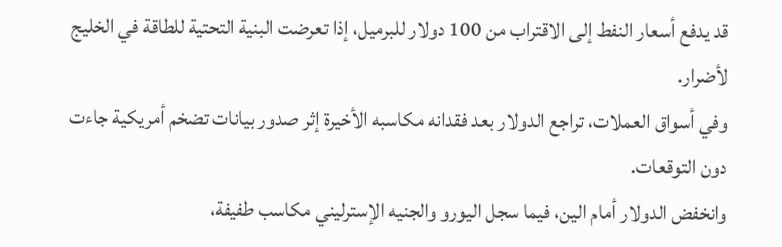قد يدفع أسعار النفط إلى الاقتراب من 100 دولار للبرميل، إذا تعرضت البنية التحتية للطاقة في الخليج لأضرار.
وفي أسواق العملات، تراجع الدولار بعد فقدانه مكاسبه الأخيرة إثر صدور بيانات تضخم أمريكية جاءت دون التوقعات.
وانخفض الدولار أمام الين، فيما سجل اليورو والجنيه الإسترليني مكاسب طفيفة،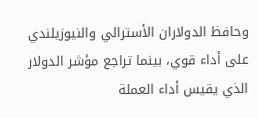وحافظ الدولاران الأسترالي والنيوزيلندي على أداء قوي، بينما تراجع مؤشر الدولار الذي يقيس أداء العملة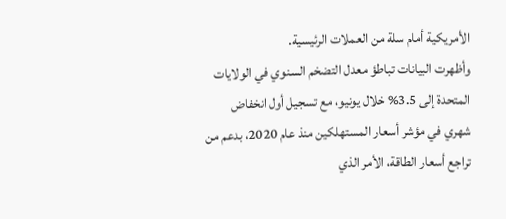الأمريكية أمام سلة من العملات الرئيسية.
وأظهرت البيانات تباطؤ معدل التضخم السنوي في الولايات المتحدة إلى 3.5% خلال يونيو، مع تسجيل أول انخفاض شهري في مؤشر أسعار المستهلكين منذ عام 2020، بدعم من تراجع أسعار الطاقة، الأمر الذي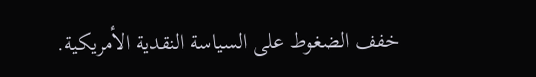خفف الضغوط على السياسة النقدية الأمريكية.